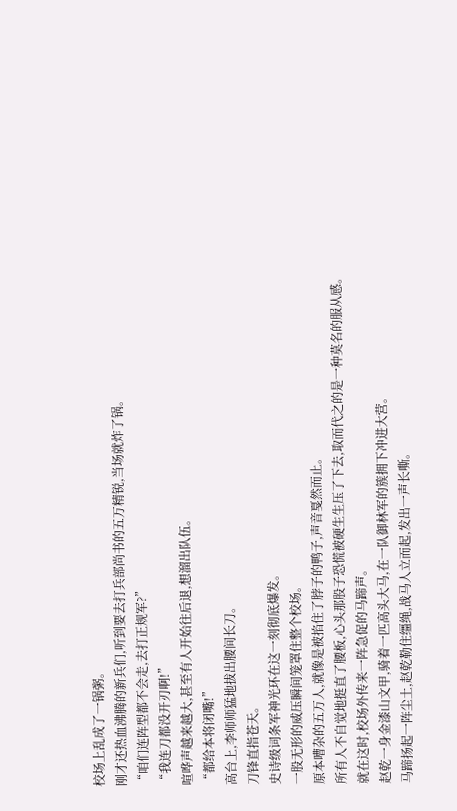校场上乱成了一锅粥。
刚才还热血沸腾的新兵们,听到要去打兵部尚书的五万精锐,当场就炸了锅。
“咱们连阵型都不会走,去打正规军?”
“我连刀都没开刃啊!”
喧哗声越来越大,甚至有人开始往后退,想溜出队伍。
“都给本将闭嘴!”
高台上,李师师猛地拔出腰间长刀。
刀锋直指苍天。
史诗级词条军神光环在这一刻彻底爆发。
一股无形的威压瞬间笼罩住整个校场。
原本嘈杂的五万人,就像是被掐住了脖子的鸭子,声音戛然而止。
所有人不自觉地挺直了腰板,心头那股子恐慌被硬生生压了下去,取而代之的是一种莫名的服从感。
就在这时,校场外传来一阵急促的马蹄声。
赵乾一身金漆山文甲,骑着一匹高头大马,在一队御林军的簇拥下冲进大营。
马蹄扬起一阵尘土,赵乾勒住缰绳,战马人立而起,发出一声长嘶。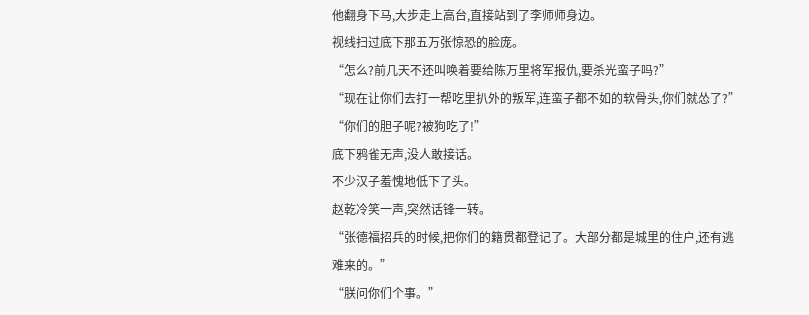他翻身下马,大步走上高台,直接站到了李师师身边。
视线扫过底下那五万张惊恐的脸庞。
“怎么?前几天不还叫唤着要给陈万里将军报仇,要杀光蛮子吗?”
“现在让你们去打一帮吃里扒外的叛军,连蛮子都不如的软骨头,你们就怂了?”
“你们的胆子呢?被狗吃了!”
底下鸦雀无声,没人敢接话。
不少汉子羞愧地低下了头。
赵乾冷笑一声,突然话锋一转。
“张德福招兵的时候,把你们的籍贯都登记了。大部分都是城里的住户,还有逃难来的。”
“朕问你们个事。”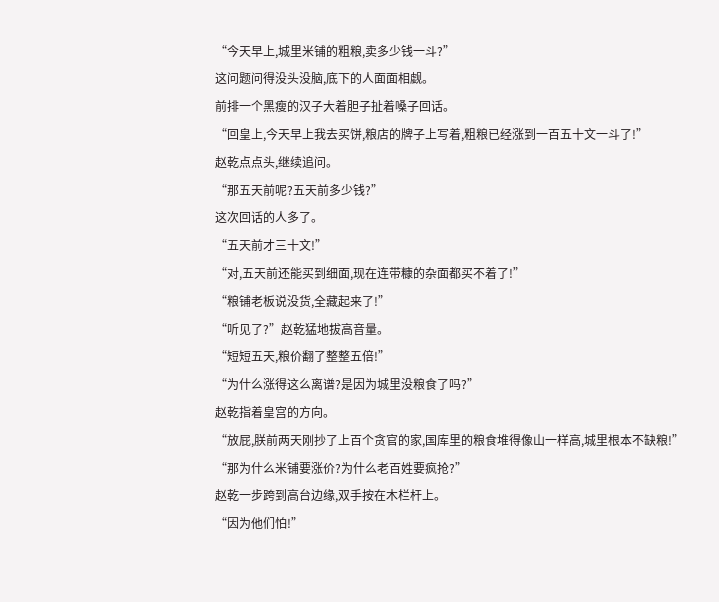“今天早上,城里米铺的粗粮,卖多少钱一斗?”
这问题问得没头没脑,底下的人面面相觑。
前排一个黑瘦的汉子大着胆子扯着嗓子回话。
“回皇上,今天早上我去买饼,粮店的牌子上写着,粗粮已经涨到一百五十文一斗了!”
赵乾点点头,继续追问。
“那五天前呢?五天前多少钱?”
这次回话的人多了。
“五天前才三十文!”
“对,五天前还能买到细面,现在连带糠的杂面都买不着了!”
“粮铺老板说没货,全藏起来了!”
“听见了?”赵乾猛地拔高音量。
“短短五天,粮价翻了整整五倍!”
“为什么涨得这么离谱?是因为城里没粮食了吗?”
赵乾指着皇宫的方向。
“放屁,朕前两天刚抄了上百个贪官的家,国库里的粮食堆得像山一样高,城里根本不缺粮!”
“那为什么米铺要涨价?为什么老百姓要疯抢?”
赵乾一步跨到高台边缘,双手按在木栏杆上。
“因为他们怕!”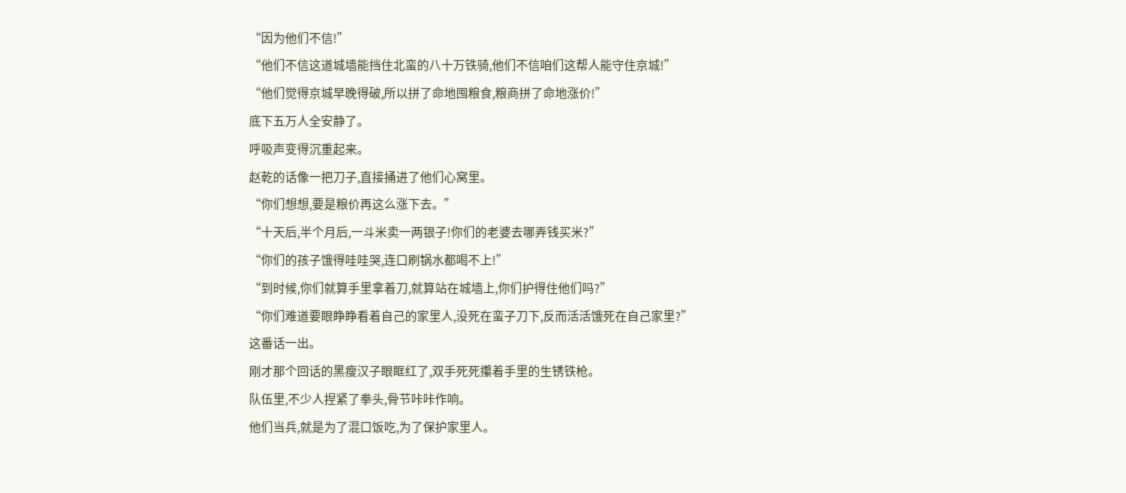“因为他们不信!”
“他们不信这道城墙能挡住北蛮的八十万铁骑,他们不信咱们这帮人能守住京城!”
“他们觉得京城早晚得破,所以拼了命地囤粮食,粮商拼了命地涨价!”
底下五万人全安静了。
呼吸声变得沉重起来。
赵乾的话像一把刀子,直接捅进了他们心窝里。
“你们想想,要是粮价再这么涨下去。”
“十天后,半个月后,一斗米卖一两银子!你们的老婆去哪弄钱买米?”
“你们的孩子饿得哇哇哭,连口刷锅水都喝不上!”
“到时候,你们就算手里拿着刀,就算站在城墙上,你们护得住他们吗?”
“你们难道要眼睁睁看着自己的家里人,没死在蛮子刀下,反而活活饿死在自己家里?”
这番话一出。
刚才那个回话的黑瘦汉子眼眶红了,双手死死攥着手里的生锈铁枪。
队伍里,不少人捏紧了拳头,骨节咔咔作响。
他们当兵,就是为了混口饭吃,为了保护家里人。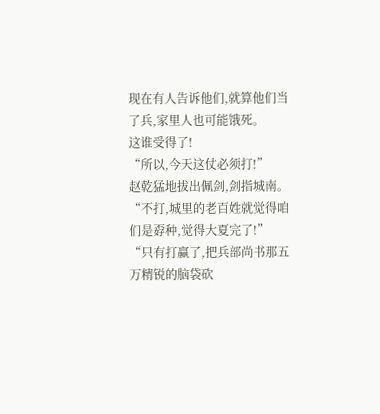现在有人告诉他们,就算他们当了兵,家里人也可能饿死。
这谁受得了!
“所以,今天这仗必须打!”
赵乾猛地拔出佩剑,剑指城南。
“不打,城里的老百姓就觉得咱们是孬种,觉得大夏完了!”
“只有打赢了,把兵部尚书那五万精锐的脑袋砍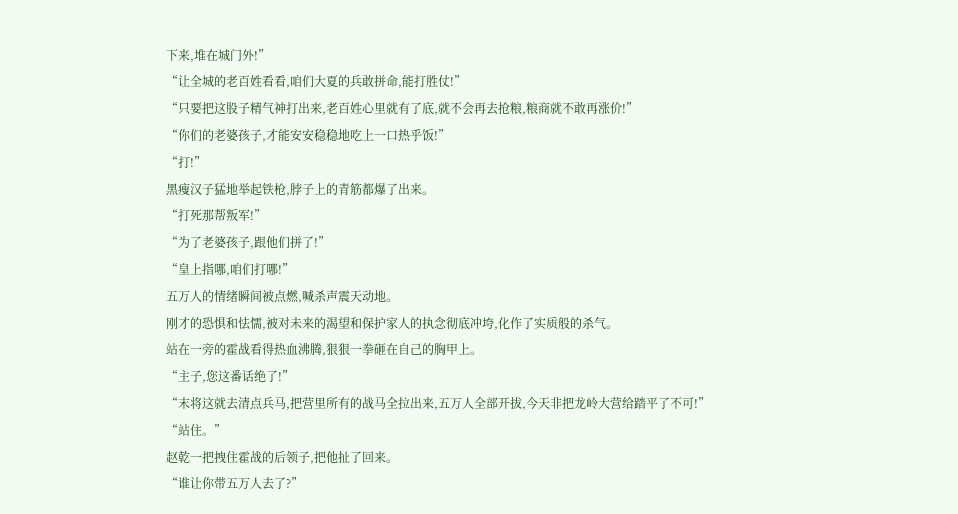下来,堆在城门外!”
“让全城的老百姓看看,咱们大夏的兵敢拼命,能打胜仗!”
“只要把这股子精气神打出来,老百姓心里就有了底,就不会再去抢粮,粮商就不敢再涨价!”
“你们的老婆孩子,才能安安稳稳地吃上一口热乎饭!”
“打!”
黑瘦汉子猛地举起铁枪,脖子上的青筋都爆了出来。
“打死那帮叛军!”
“为了老婆孩子,跟他们拼了!”
“皇上指哪,咱们打哪!”
五万人的情绪瞬间被点燃,喊杀声震天动地。
刚才的恐惧和怯懦,被对未来的渴望和保护家人的执念彻底冲垮,化作了实质般的杀气。
站在一旁的霍战看得热血沸腾,狠狠一拳砸在自己的胸甲上。
“主子,您这番话绝了!”
“末将这就去清点兵马,把营里所有的战马全拉出来,五万人全部开拔,今天非把龙岭大营给踏平了不可!”
“站住。”
赵乾一把拽住霍战的后领子,把他扯了回来。
“谁让你带五万人去了?”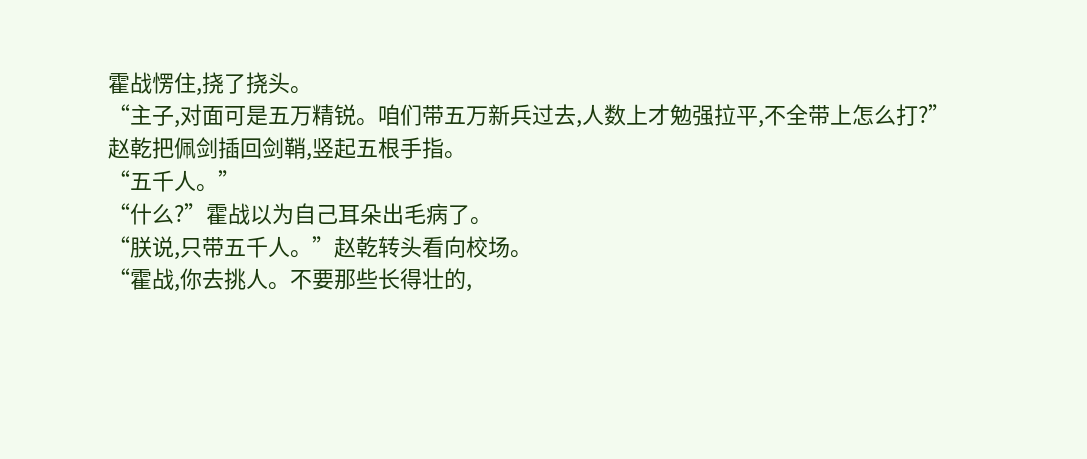霍战愣住,挠了挠头。
“主子,对面可是五万精锐。咱们带五万新兵过去,人数上才勉强拉平,不全带上怎么打?”
赵乾把佩剑插回剑鞘,竖起五根手指。
“五千人。”
“什么?”霍战以为自己耳朵出毛病了。
“朕说,只带五千人。”赵乾转头看向校场。
“霍战,你去挑人。不要那些长得壮的,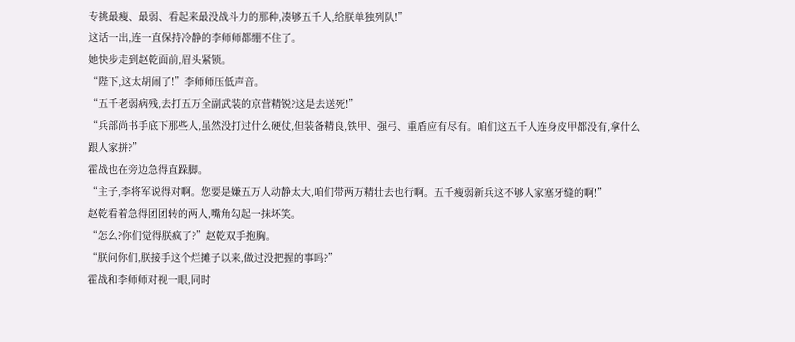专挑最瘦、最弱、看起来最没战斗力的那种,凑够五千人,给朕单独列队!”
这话一出,连一直保持冷静的李师师都绷不住了。
她快步走到赵乾面前,眉头紧锁。
“陛下,这太胡闹了!”李师师压低声音。
“五千老弱病残,去打五万全副武装的京营精锐?这是去送死!”
“兵部尚书手底下那些人,虽然没打过什么硬仗,但装备精良,铁甲、强弓、重盾应有尽有。咱们这五千人连身皮甲都没有,拿什么跟人家拼?”
霍战也在旁边急得直跺脚。
“主子,李将军说得对啊。您要是嫌五万人动静太大,咱们带两万精壮去也行啊。五千瘦弱新兵这不够人家塞牙缝的啊!”
赵乾看着急得团团转的两人,嘴角勾起一抹坏笑。
“怎么?你们觉得朕疯了?”赵乾双手抱胸。
“朕问你们,朕接手这个烂摊子以来,做过没把握的事吗?”
霍战和李师师对视一眼,同时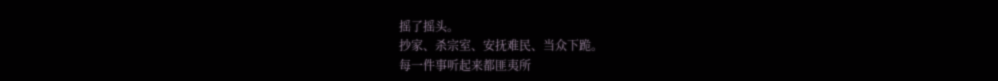摇了摇头。
抄家、杀宗室、安抚难民、当众下跪。
每一件事听起来都匪夷所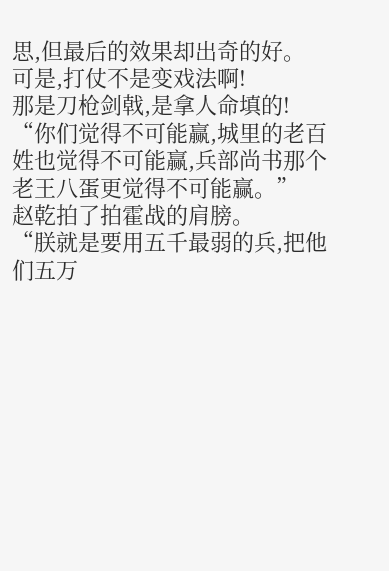思,但最后的效果却出奇的好。
可是,打仗不是变戏法啊!
那是刀枪剑戟,是拿人命填的!
“你们觉得不可能赢,城里的老百姓也觉得不可能赢,兵部尚书那个老王八蛋更觉得不可能赢。”
赵乾拍了拍霍战的肩膀。
“朕就是要用五千最弱的兵,把他们五万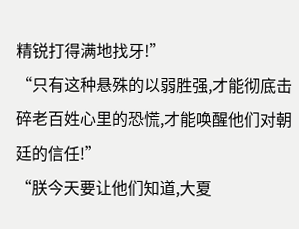精锐打得满地找牙!”
“只有这种悬殊的以弱胜强,才能彻底击碎老百姓心里的恐慌,才能唤醒他们对朝廷的信任!”
“朕今天要让他们知道,大夏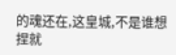的魂还在,这皇城,不是谁想捏就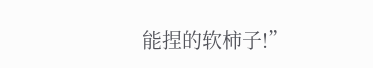能捏的软柿子!”